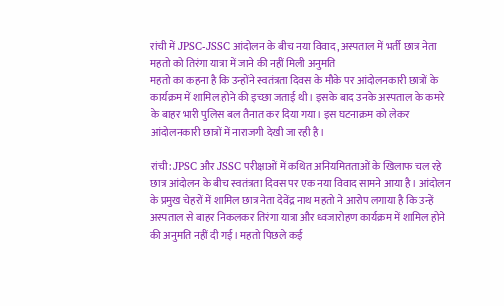रांची में JPSC-JSSC आंदोलन के बीच नया विवाद, अस्पताल में भर्ती छात्र नेता महतो को तिरंगा यात्रा में जाने की नहीं मिली अनुमति
महतो का कहना है कि उन्होंने स्वतंत्रता दिवस के मौके पर आंदोलनकारी छात्रों के कार्यक्रम में शामिल होने की इच्छा जताई थी। इसके बाद उनके अस्पताल के कमरे के बाहर भारी पुलिस बल तैनात कर दिया गया। इस घटनाक्रम को लेकर आंदोलनकारी छात्रों में नाराजगी देखी जा रही है।

रांची: JPSC और JSSC परीक्षाओं में कथित अनियमितताओं के खिलाफ चल रहे छात्र आंदोलन के बीच स्वतंत्रता दिवस पर एक नया विवाद सामने आया है। आंदोलन के प्रमुख चेहरों में शामिल छात्र नेता देवेंद्र नाथ महतो ने आरोप लगाया है कि उन्हें अस्पताल से बाहर निकलकर तिरंगा यात्रा और ध्वजारोहण कार्यक्रम में शामिल होने की अनुमति नहीं दी गई। महतो पिछले कई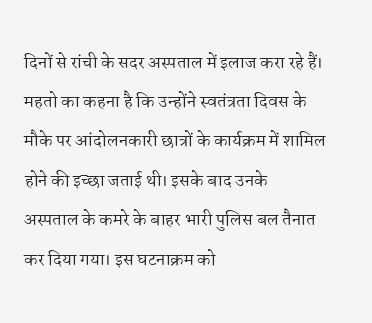दिनों से रांची के सदर अस्पताल में इलाज करा रहे हैं। महतो का कहना है कि उन्होंने स्वतंत्रता दिवस के मौके पर आंदोलनकारी छात्रों के कार्यक्रम में शामिल होने की इच्छा जताई थी। इसके बाद उनके अस्पताल के कमरे के बाहर भारी पुलिस बल तैनात कर दिया गया। इस घटनाक्रम को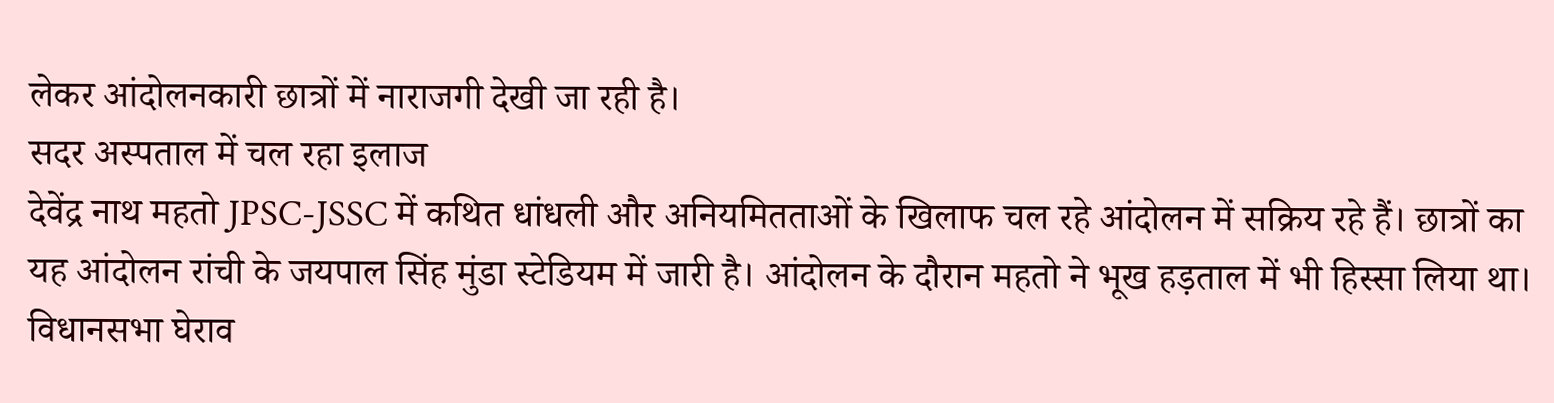लेकर आंदोलनकारी छात्रों में नाराजगी देखी जा रही है।
सदर अस्पताल में चल रहा इलाज
देवेंद्र नाथ महतो JPSC-JSSC में कथित धांधली और अनियमितताओं के खिलाफ चल रहे आंदोलन में सक्रिय रहे हैं। छात्रों का यह आंदोलन रांची के जयपाल सिंह मुंडा स्टेडियम में जारी है। आंदोलन के दौरान महतो ने भूख हड़ताल में भी हिस्सा लिया था। विधानसभा घेराव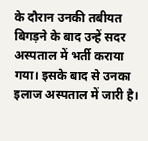के दौरान उनकी तबीयत बिगड़ने के बाद उन्हें सदर अस्पताल में भर्ती कराया गया। इसके बाद से उनका इलाज अस्पताल में जारी है।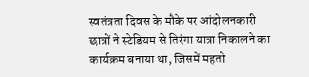स्वतंत्रता दिवस के मौके पर आंदोलनकारी छात्रों ने स्टेडियम से तिरंगा यात्रा निकालने का कार्यक्रम बनाया था, जिसमें महतो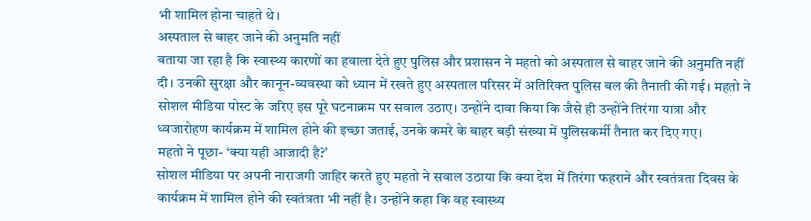भी शामिल होना चाहते थे।
अस्पताल से बाहर जाने की अनुमति नहीं
बताया जा रहा है कि स्वास्थ्य कारणों का हवाला देते हुए पुलिस और प्रशासन ने महतो को अस्पताल से बाहर जाने की अनुमति नहीं दी। उनकी सुरक्षा और कानून-व्यवस्था को ध्यान में रखते हुए अस्पताल परिसर में अतिरिक्त पुलिस बल की तैनाती की गई। महतो ने सोशल मीडिया पोस्ट के जरिए इस पूरे घटनाक्रम पर सवाल उठाए। उन्होंने दावा किया कि जैसे ही उन्होंने तिरंगा यात्रा और ध्वजारोहण कार्यक्रम में शामिल होने की इच्छा जताई, उनके कमरे के बाहर बड़ी संख्या में पुलिसकर्मी तैनात कर दिए गए।
महतो ने पूछा- ‘क्या यही आजादी है?’
सोशल मीडिया पर अपनी नाराजगी जाहिर करते हुए महतो ने सवाल उठाया कि क्या देश में तिरंगा फहराने और स्वतंत्रता दिवस के कार्यक्रम में शामिल होने की स्वतंत्रता भी नहीं है। उन्होंने कहा कि वह स्वास्थ्य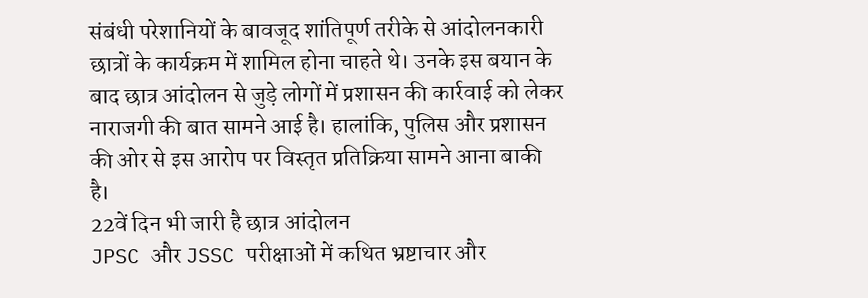संबंधी परेशानियों के बावजूद शांतिपूर्ण तरीके से आंदोलनकारी छात्रों के कार्यक्रम में शामिल होना चाहते थे। उनके इस बयान के बाद छात्र आंदोलन से जुड़े लोगों में प्रशासन की कार्रवाई को लेकर नाराजगी की बात सामने आई है। हालांकि, पुलिस और प्रशासन की ओर से इस आरोप पर विस्तृत प्रतिक्रिया सामने आना बाकी है।
22वें दिन भी जारी है छात्र आंदोलन
JPSC और JSSC परीक्षाओं में कथित भ्रष्टाचार और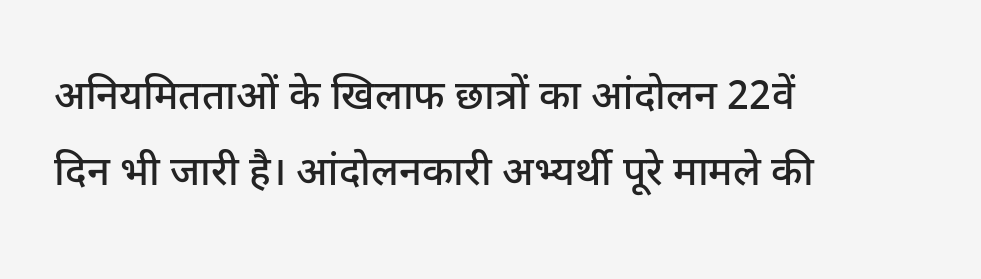अनियमितताओं के खिलाफ छात्रों का आंदोलन 22वें दिन भी जारी है। आंदोलनकारी अभ्यर्थी पूरे मामले की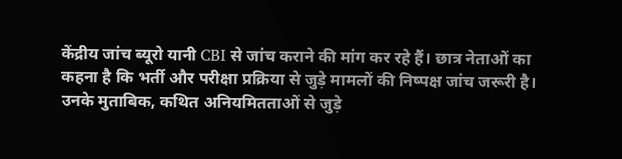केंद्रीय जांच ब्यूरो यानी CBI से जांच कराने की मांग कर रहे हैं। छात्र नेताओं का कहना है कि भर्ती और परीक्षा प्रक्रिया से जुड़े मामलों की निष्पक्ष जांच जरूरी है। उनके मुताबिक, कथित अनियमितताओं से जुड़े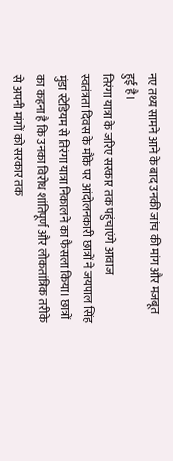नए तथ्य सामने आने के बाद उनकी जांच की मांग और मजबूत हुई है।
तिरंगा यात्रा के जरिए सरकार तक पहुंचाएंगे आवाज
स्वतंत्रता दिवस के मौके पर आंदोलनकारी छात्रों ने जयपाल सिंह मुंडा स्टेडियम से तिरंगा यात्रा निकालने का फैसला किया। छात्रों का कहना है कि उनका विरोध शांतिपूर्ण और लोकतांत्रिक तरीके से अपनी मांगों को सरकार तक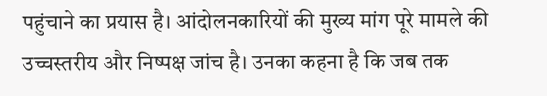पहुंचाने का प्रयास है। आंदोलनकारियों की मुख्य मांग पूरे मामले की उच्चस्तरीय और निष्पक्ष जांच है। उनका कहना है कि जब तक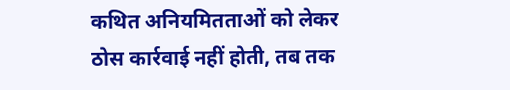कथित अनियमितताओं को लेकर ठोस कार्रवाई नहीं होती, तब तक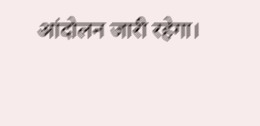आंदोलन जारी रहेगा।